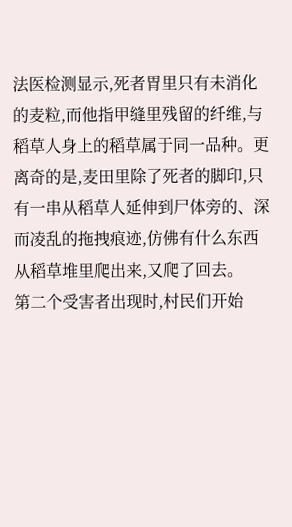法医检测显示,死者胃里只有未消化的麦粒,而他指甲缝里残留的纤维,与稻草人身上的稻草属于同一品种。更离奇的是,麦田里除了死者的脚印,只有一串从稻草人延伸到尸体旁的、深而凌乱的拖拽痕迹,仿佛有什么东西从稻草堆里爬出来,又爬了回去。
第二个受害者出现时,村民们开始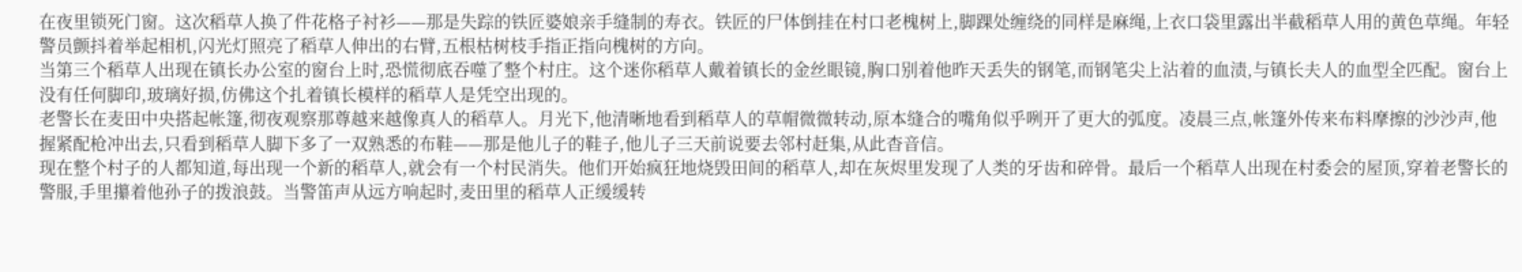在夜里锁死门窗。这次稻草人换了件花格子衬衫——那是失踪的铁匠婆娘亲手缝制的寿衣。铁匠的尸体倒挂在村口老槐树上,脚踝处缠绕的同样是麻绳,上衣口袋里露出半截稻草人用的黄色草绳。年轻警员颤抖着举起相机,闪光灯照亮了稻草人伸出的右臂,五根枯树枝手指正指向槐树的方向。
当第三个稻草人出现在镇长办公室的窗台上时,恐慌彻底吞噬了整个村庄。这个迷你稻草人戴着镇长的金丝眼镜,胸口别着他昨天丢失的钢笔,而钢笔尖上沾着的血渍,与镇长夫人的血型全匹配。窗台上没有任何脚印,玻璃好损,仿佛这个扎着镇长模样的稻草人是凭空出现的。
老警长在麦田中央搭起帐篷,彻夜观察那尊越来越像真人的稻草人。月光下,他清晰地看到稻草人的草帽微微转动,原本缝合的嘴角似乎咧开了更大的弧度。凌晨三点,帐篷外传来布料摩擦的沙沙声,他握紧配枪冲出去,只看到稻草人脚下多了一双熟悉的布鞋——那是他儿子的鞋子,他儿子三天前说要去邻村赶集,从此杳音信。
现在整个村子的人都知道,每出现一个新的稻草人,就会有一个村民消失。他们开始疯狂地烧毁田间的稻草人,却在灰烬里发现了人类的牙齿和碎骨。最后一个稻草人出现在村委会的屋顶,穿着老警长的警服,手里攥着他孙子的拨浪鼓。当警笛声从远方响起时,麦田里的稻草人正缓缓转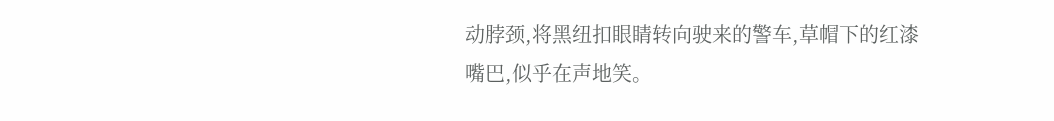动脖颈,将黑纽扣眼睛转向驶来的警车,草帽下的红漆嘴巴,似乎在声地笑。